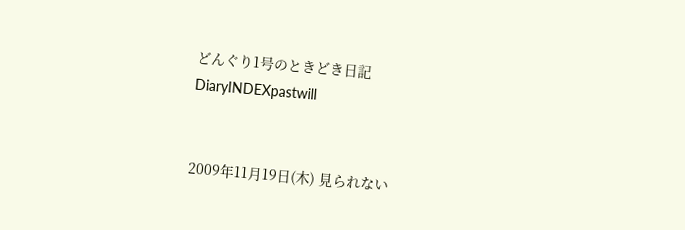どんぐり1号のときどき日記
DiaryINDEXpastwill


2009年11月19日(木) 見られない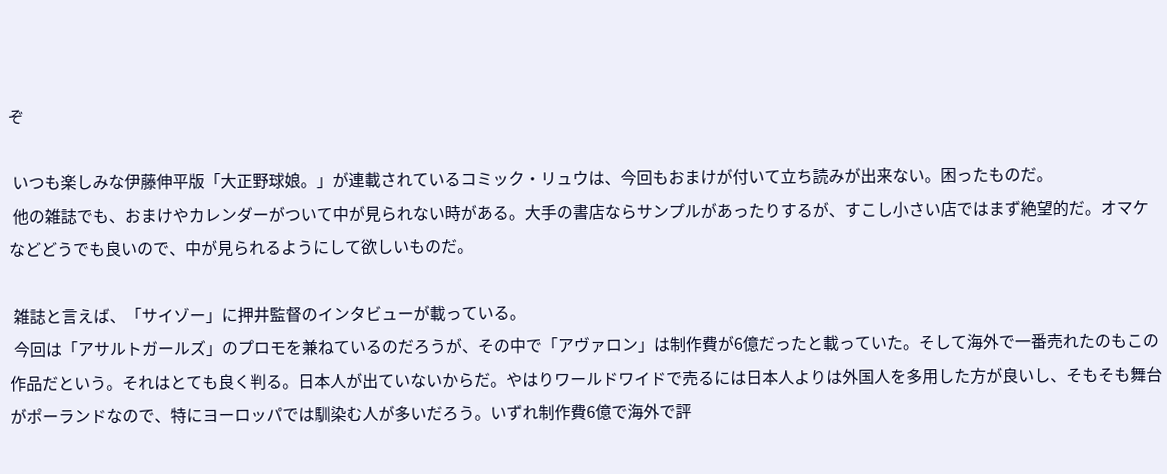ぞ

 いつも楽しみな伊藤伸平版「大正野球娘。」が連載されているコミック・リュウは、今回もおまけが付いて立ち読みが出来ない。困ったものだ。
 他の雑誌でも、おまけやカレンダーがついて中が見られない時がある。大手の書店ならサンプルがあったりするが、すこし小さい店ではまず絶望的だ。オマケなどどうでも良いので、中が見られるようにして欲しいものだ。

 雑誌と言えば、「サイゾー」に押井監督のインタビューが載っている。
 今回は「アサルトガールズ」のプロモを兼ねているのだろうが、その中で「アヴァロン」は制作費が6億だったと載っていた。そして海外で一番売れたのもこの作品だという。それはとても良く判る。日本人が出ていないからだ。やはりワールドワイドで売るには日本人よりは外国人を多用した方が良いし、そもそも舞台がポーランドなので、特にヨーロッパでは馴染む人が多いだろう。いずれ制作費6億で海外で評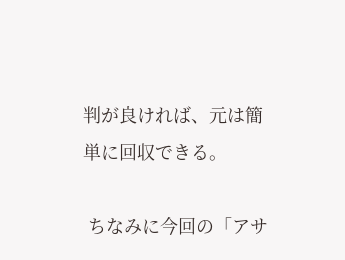判が良ければ、元は簡単に回収できる。

 ちなみに今回の「アサ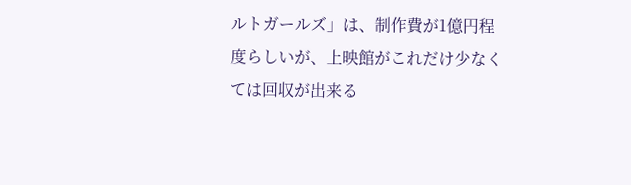ルトガールズ」は、制作費が1億円程度らしいが、上映館がこれだけ少なくては回収が出来る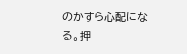のかすら心配になる。押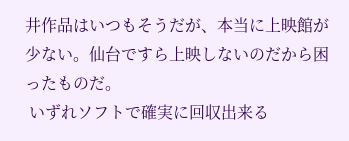井作品はいつもそうだが、本当に上映館が少ない。仙台ですら上映しないのだから困ったものだ。
 いずれソフトで確実に回収出来る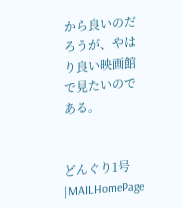から良いのだろうが、やはり良い映画館で見たいのである。


どんぐり1号 |MAILHomePage